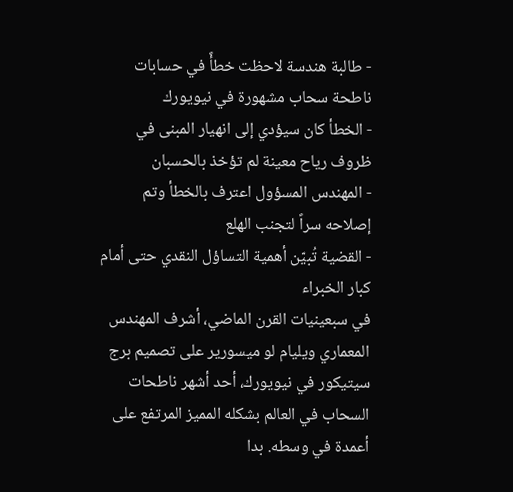- طالبة هندسة لاحظت خطأً في حسابات ناطحة سحاب مشهورة في نيويورك
- الخطأ كان سيؤدي إلى انهيار المبنى في ظروف رياح معينة لم تؤخذ بالحسبان
- المهندس المسؤول اعترف بالخطأ وتم إصلاحه سراً لتجنب الهلع
- القضية تُبيّن أهمية التساؤل النقدي حتى أمام كبار الخبراء
في سبعينيات القرن الماضي، أشرف المهندس المعماري ويليام لو ميسورير على تصميم برج سيتيكور في نيويورك، أحد أشهر ناطحات السحاب في العالم بشكله المميز المرتفع على أعمدة في وسطه. بدا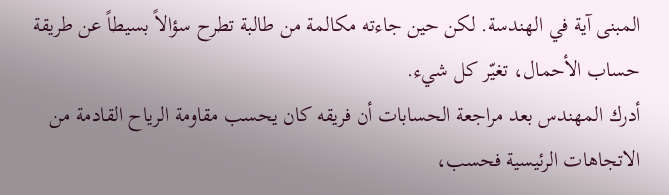المبنى آية في الهندسة. لكن حين جاءته مكالمة من طالبة تطرح سؤالاً بسيطاً عن طريقة حساب الأحمال، تغيّر كل شيء.
أدرك المهندس بعد مراجعة الحسابات أن فريقه كان يحسب مقاومة الرياح القادمة من الاتجاهات الرئيسية فحسب،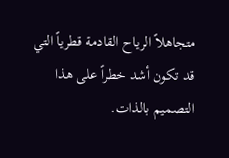متجاهلاً الرياح القادمة قطرياً التي قد تكون أشد خطراً على هذا التصميم بالذات.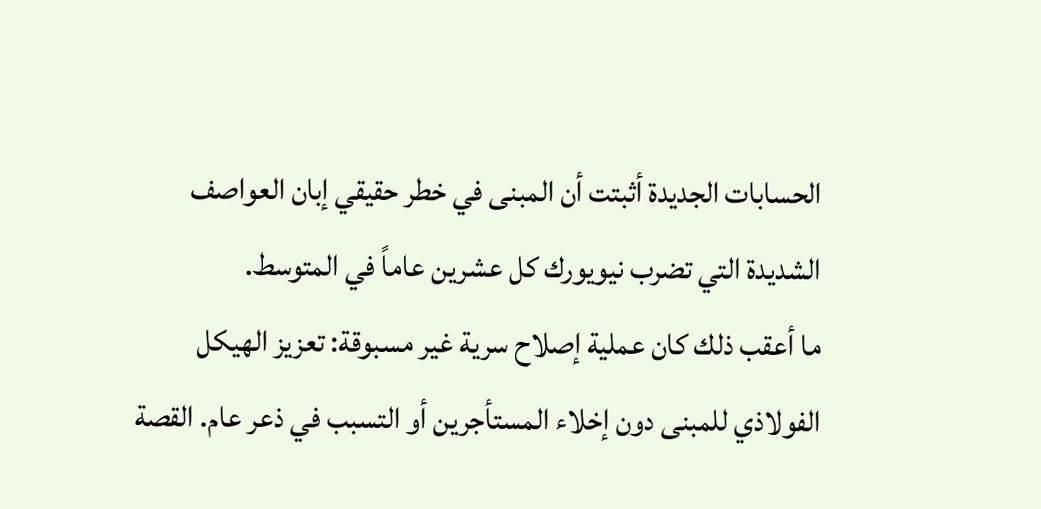الحسابات الجديدة أثبتت أن المبنى في خطر حقيقي إبان العواصف الشديدة التي تضرب نيويورك كل عشرين عاماً في المتوسط.
ما أعقب ذلك كان عملية إصلاح سرية غير مسبوقة: تعزيز الهيكل الفولاذي للمبنى دون إخلاء المستأجرين أو التسبب في ذعر عام. القصة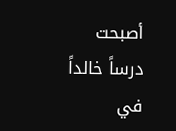أصبحت درساً خالداً في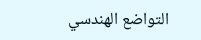التواضع الهندسي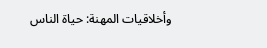وأخلاقيات المهنة: حياة الناس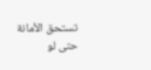تستحق الأمانة حتى لو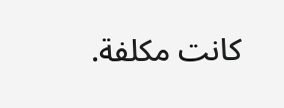كانت مكلفة.